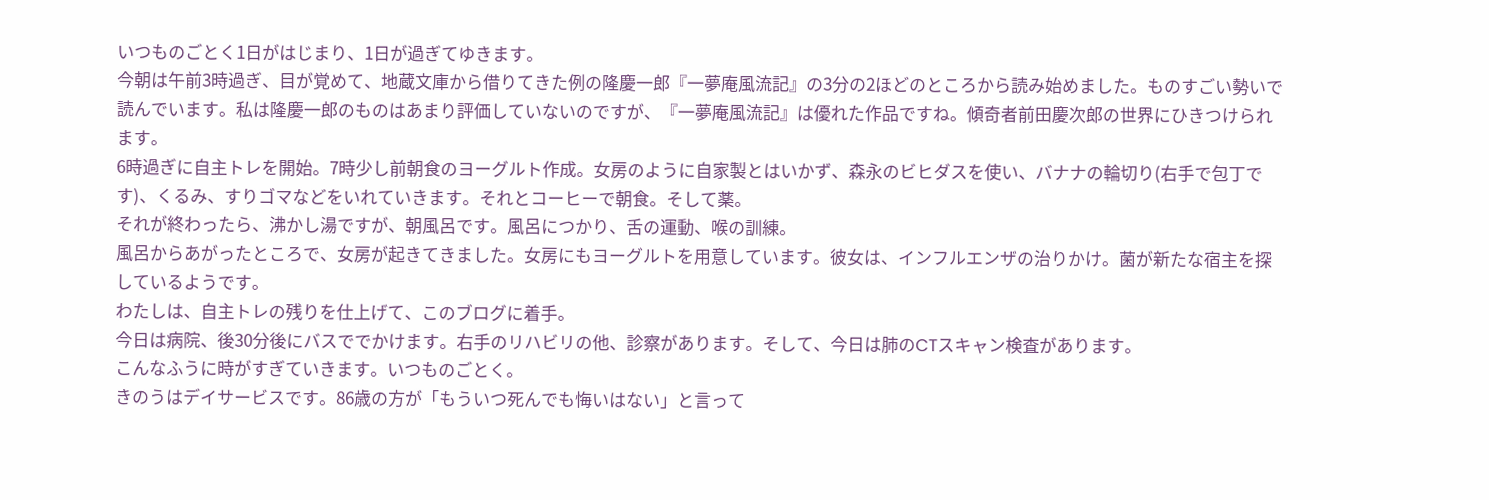いつものごとく1日がはじまり、1日が過ぎてゆきます。
今朝は午前3時過ぎ、目が覚めて、地蔵文庫から借りてきた例の隆慶一郎『一夢庵風流記』の3分の2ほどのところから読み始めました。ものすごい勢いで読んでいます。私は隆慶一郎のものはあまり評価していないのですが、『一夢庵風流記』は優れた作品ですね。傾奇者前田慶次郎の世界にひきつけられます。
6時過ぎに自主トレを開始。7時少し前朝食のヨーグルト作成。女房のように自家製とはいかず、森永のビヒダスを使い、バナナの輪切り(右手で包丁です)、くるみ、すりゴマなどをいれていきます。それとコーヒーで朝食。そして薬。
それが終わったら、沸かし湯ですが、朝風呂です。風呂につかり、舌の運動、喉の訓練。
風呂からあがったところで、女房が起きてきました。女房にもヨーグルトを用意しています。彼女は、インフルエンザの治りかけ。菌が新たな宿主を探しているようです。
わたしは、自主トレの残りを仕上げて、このブログに着手。
今日は病院、後30分後にバスででかけます。右手のリハビリの他、診察があります。そして、今日は肺のCTスキャン検査があります。
こんなふうに時がすぎていきます。いつものごとく。
きのうはデイサービスです。86歳の方が「もういつ死んでも悔いはない」と言って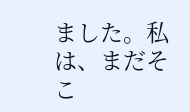ました。私は、まだそこ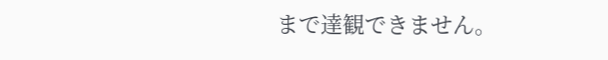まで達観できません。